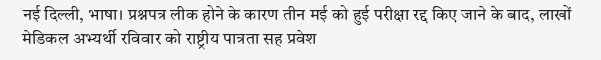नई दिल्ली, भाषा। प्रश्नपत्र लीक होने के कारण तीन मई को हुई परीक्षा रद्द किए जाने के बाद, लाखों मेडिकल अभ्यर्थी रविवार को राष्ट्रीय पात्रता सह प्रवेश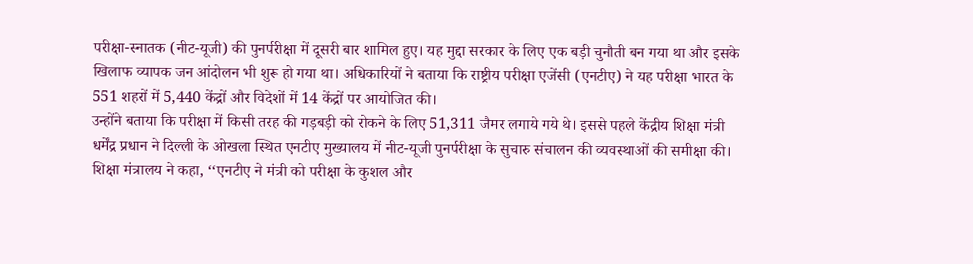परीक्षा-स्नातक (नीट-यूजी) की पुनर्परीक्षा में दूसरी बार शामिल हुए। यह मुद्दा सरकार के लिए एक बड़ी चुनौती बन गया था और इसके खिलाफ व्यापक जन आंदोलन भी शुरू हो गया था। अधिकारियों ने बताया कि राष्ट्रीय परीक्षा एजेंसी (एनटीए) ने यह परीक्षा भारत के 551 शहरों में 5,440 केंद्रों और विदेशों में 14 केंद्रों पर आयोजित की।
उन्होंने बताया कि परीक्षा में किसी तरह की गड़बड़ी को रोकने के लिए 51,311 जैमर लगाये गये थे। इससे पहले केंद्रीय शिक्षा मंत्री धर्मेंद्र प्रधान ने दिल्ली के ओखला स्थित एनटीए मुख्यालय में नीट-यूजी पुनर्परीक्षा के सुचारु संचालन की व्यवस्थाओं की समीक्षा की। शिक्षा मंत्रालय ने कहा, ‘‘एनटीए ने मंत्री को परीक्षा के कुशल और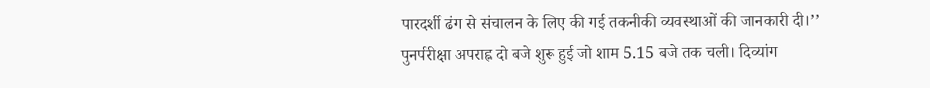पारदर्शी ढंग से संचालन के लिए की गई तकनीकी व्यवस्थाओं की जानकारी दी।’’
पुनर्परीक्षा अपराह्न दो बजे शुरू हुई जो शाम 5.15 बजे तक चली। दिव्यांग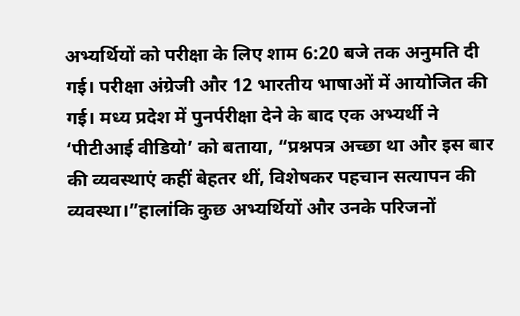अभ्यर्थियों को परीक्षा के लिए शाम 6:20 बजे तक अनुमति दी गई। परीक्षा अंग्रेजी और 12 भारतीय भाषाओं में आयोजित की गई। मध्य प्रदेश में पुनर्परीक्षा देने के बाद एक अभ्यर्थी ने ‘पीटीआई वीडियो’ को बताया, “प्रश्नपत्र अच्छा था और इस बार की व्यवस्थाएं कहीं बेहतर थीं, विशेषकर पहचान सत्यापन की व्यवस्था।”हालांकि कुछ अभ्यर्थियों और उनके परिजनों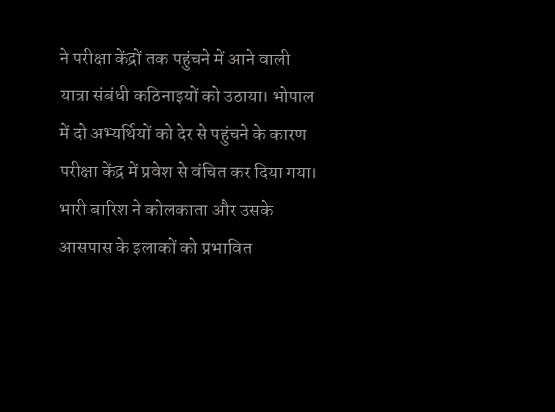ने परीक्षा केंद्रों तक पहुंचने में आने वाली यात्रा संबंधी कठिनाइयों को उठाया। भोपाल में दो अभ्यर्थियों को देर से पहुंचने के कारण परीक्षा केंद्र में प्रवेश से वंचित कर दिया गया।
भारी बारिश ने कोलकाता और उसके आसपास के इलाकों को प्रभावित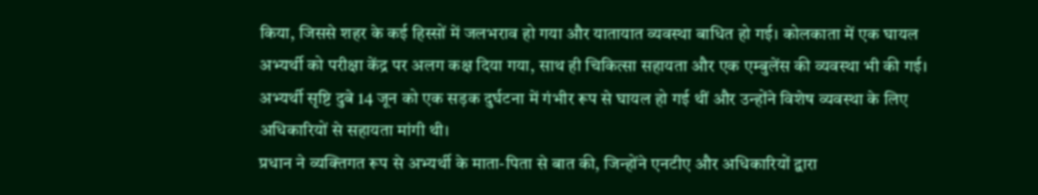किया, जिससे शहर के कई हिस्सों में जलभराव हो गया और यातायात व्यवस्था बाधित हो गई। कोलकाता में एक घायल अभ्यर्थी को परीक्षा केंद्र पर अलग कक्ष दिया गया, साथ ही चिकित्सा सहायता और एक एम्बुलेंस की व्यवस्था भी की गई। अभ्यर्थी सृष्टि दुबे 14 जून को एक सड़क दुर्घटना में गंभीर रूप से घायल हो गई थीं और उन्होंने विशेष व्यवस्था के लिए अधिकारियों से सहायता मांगी थी।
प्रधान ने व्यक्तिगत रूप से अभ्यर्थी के माता-पिता से बात की, जिन्होंने एनटीए और अधिकारियों द्वारा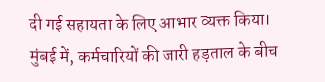दी गई सहायता के लिए आभार व्यक्त किया। मुंबई में, कर्मचारियों की जारी हड़ताल के बीच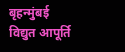बृहन्मुंबई विद्युत आपूर्ति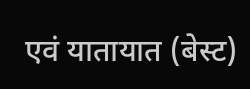एवं यातायात (बेस्ट)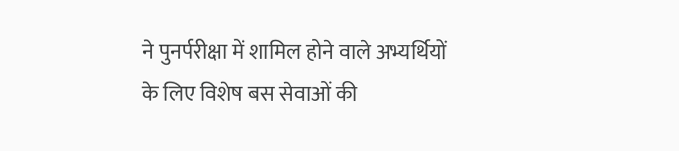ने पुनर्परीक्षा में शामिल होने वाले अभ्यर्थियों के लिए विशेष बस सेवाओं की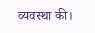व्यवस्था की।